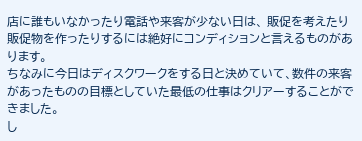店に誰もいなかったり電話や来客が少ない日は、 販促を考えたり販促物を作ったりするには絶好にコンディションと言えるものがあります。
ちなみに今日はディスクワークをする日と決めていて、数件の来客があったものの目標としていた最低の仕事はクリアーすることができました。
し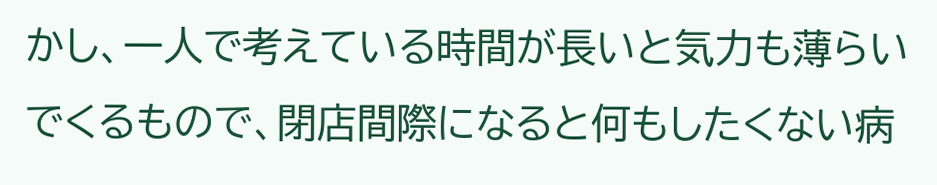かし、一人で考えている時間が長いと気力も薄らいでくるもので、閉店間際になると何もしたくない病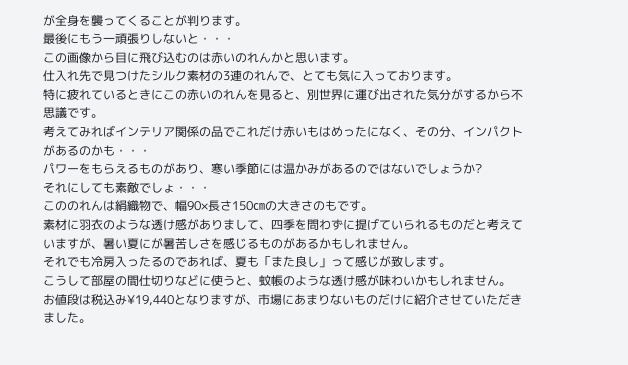が全身を襲ってくることが判ります。
最後にもう一頑張りしないと・・・
この画像から目に飛び込むのは赤いのれんかと思います。
仕入れ先で見つけたシルク素材の3連のれんで、とても気に入っております。
特に疲れているときにこの赤いのれんを見ると、別世界に運び出された気分がするから不思議です。
考えてみればインテリア関係の品でこれだけ赤いもはめったになく、その分、インパクトがあるのかも・・・
パワーをもらえるものがあり、寒い季節には温かみがあるのではないでしょうか?
それにしても素敵でしょ・・・
こののれんは絹織物で、幅90×長さ150㎝の大きさのもです。
素材に羽衣のような透け感がありまして、四季を問わずに提げていられるものだと考えていますが、暑い夏にが暑苦しさを感じるものがあるかもしれません。
それでも冷房入ったるのであれば、夏も「また良し」って感じが致します。
こうして部屋の間仕切りなどに使うと、蚊帳のような透け感が味わいかもしれません。
お値段は税込み¥19,440となりますが、市場にあまりないものだけに紹介させていただきました。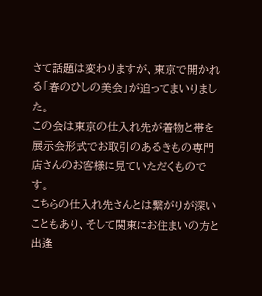さて話題は変わりますが、東京で開かれる「春のひしの美会」が迫ってまいりました。
この会は東京の仕入れ先が着物と帯を展示会形式でお取引のあるきもの専門店さんのお客様に見ていただくものです。
こちらの仕入れ先さんとは繋がりが深いこともあり、そして関東にお住まいの方と出逢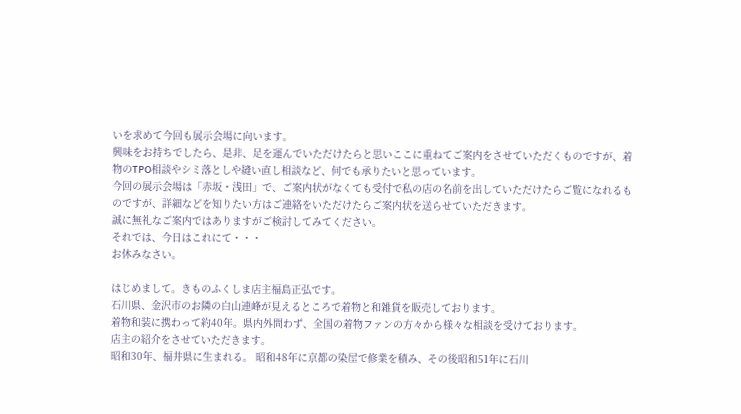いを求めて今回も展示会場に向います。
興味をお持ちでしたら、是非、足を運んでいただけたらと思いここに重ねてご案内をさせていただくものですが、着物のTPO相談やシミ落としや縫い直し相談など、何でも承りたいと思っています。
今回の展示会場は「赤坂・浅田」で、ご案内状がなくても受付で私の店の名前を出していただけたらご覧になれるものですが、詳細などを知りたい方はご連絡をいただけたらご案内状を送らせていただきます。
誠に無礼なご案内ではありますがご検討してみてください。
それでは、今日はこれにて・・・
お休みなさい。

はじめまして。きものふくしま店主福島正弘です。
石川県、金沢市のお隣の白山連峰が見えるところで着物と和雑貨を販売しております。
着物和装に携わって約40年。県内外問わず、全国の着物ファンの方々から様々な相談を受けております。
店主の紹介をさせていただきます。
昭和30年、福井県に生まれる。 昭和48年に京都の染屋で修業を積み、その後昭和51年に石川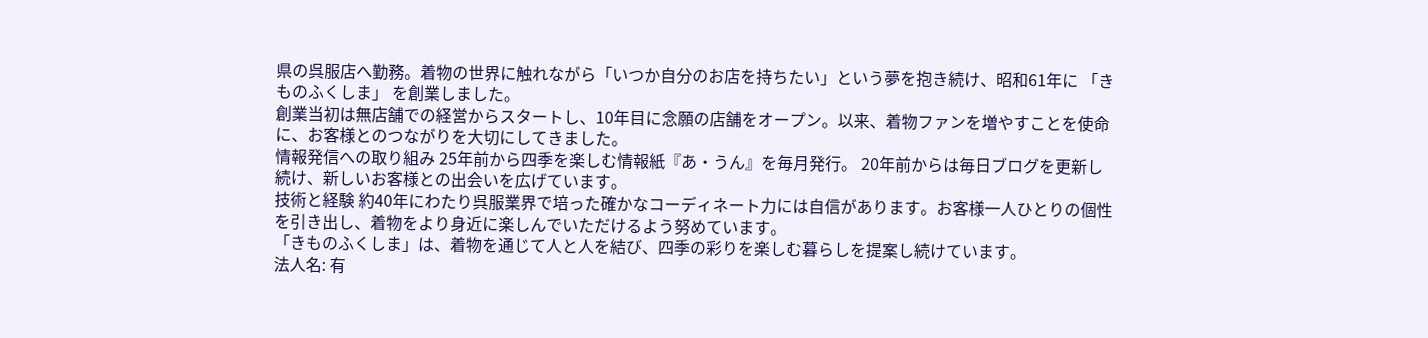県の呉服店へ勤務。着物の世界に触れながら「いつか自分のお店を持ちたい」という夢を抱き続け、昭和61年に 「きものふくしま」 を創業しました。
創業当初は無店舗での経営からスタートし、10年目に念願の店舗をオープン。以来、着物ファンを増やすことを使命に、お客様とのつながりを大切にしてきました。
情報発信への取り組み 25年前から四季を楽しむ情報紙『あ・うん』を毎月発行。 20年前からは毎日ブログを更新し続け、新しいお客様との出会いを広げています。
技術と経験 約40年にわたり呉服業界で培った確かなコーディネート力には自信があります。お客様一人ひとりの個性を引き出し、着物をより身近に楽しんでいただけるよう努めています。
「きものふくしま」は、着物を通じて人と人を結び、四季の彩りを楽しむ暮らしを提案し続けています。
法人名: 有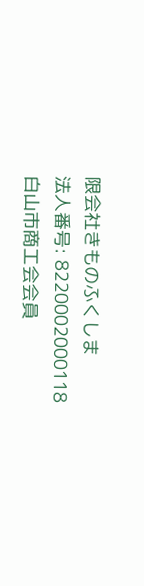限会社きものふくしま
法人番号: 8220002000118
白山市商工会会員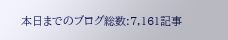本日までのブログ総数:7,161記事